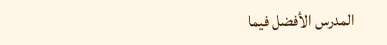المدرس الأفضل فيما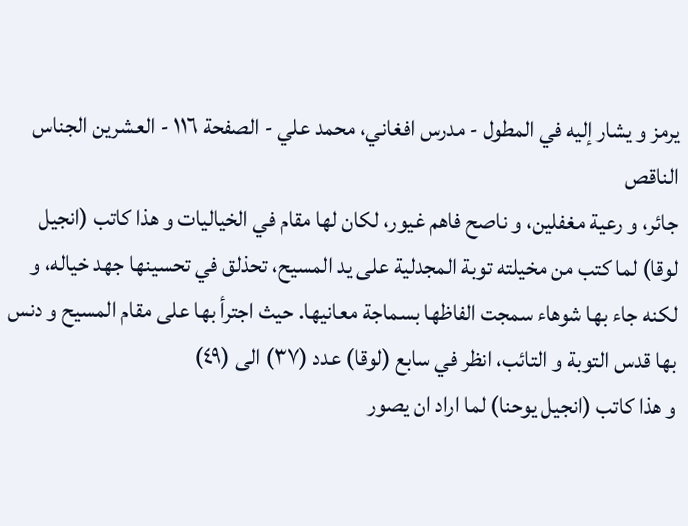يرمز و يشار إليه في المطول - مدرس افغاني، محمد علي - الصفحة ١١٦ - العشرين الجناس الناقص
جائر، و رعية مغفلين، و ناصح فاهم غيور، لكان لها مقام في الخياليات و هذا كاتب (انجيل لوقا) لما كتب من مخيلته توبة المجدلية على يد المسيح، تحذلق في تحسينها جهد خياله، و لكنه جاء بها شوهاء سمجت الفاظها بسماجة معانيها. حيث اجترأ بها على مقام المسيح و دنس بها قدس التوبة و التائب، انظر في سابع (لوقا) عدد (٣٧) الى (٤٩)
و هذا كاتب (انجيل يوحنا) لما اراد ان يصور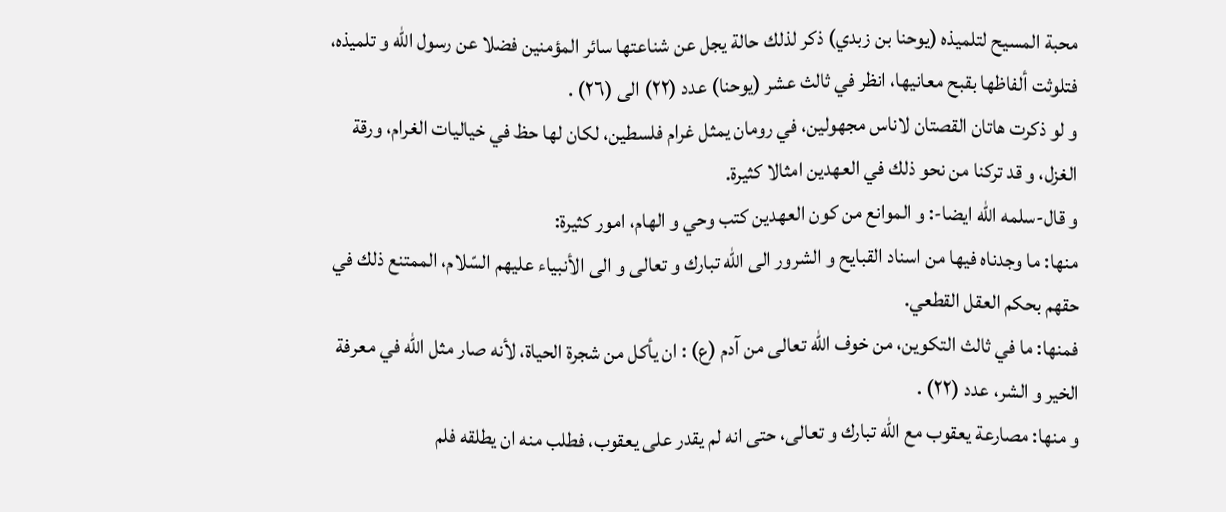محبة المسيح لتلميذه (يوحنا بن زبدي) ذكر لذلك حالة يجل عن شناعتها سائر المؤمنين فضلا عن رسول اللّه و تلميذه، فتلوثت ألفاظها بقبح معانيها، انظر في ثالث عشر (يوحنا) عدد (٢٢) الى (٢٦) .
و لو ذكرت هاتان القصتان لاناس مجهولين، في رومان يمثل غرام فلسطين، لكان لها حظ في خياليات الغرام، ورقة الغزل، و قد تركنا من نحو ذلك في العهدين امثالا كثيرة.
و قال-سلمه اللّه ايضا-: و الموانع من كون العهدين كتب وحي و الهام، امور كثيرة:
منها: ما وجدناه فيها من اسناد القبايح و الشرور الى اللّه تبارك و تعالى و الى الأنبياء عليهم السّلام، الممتنع ذلك في حقهم بحكم العقل القطعي.
فمنها: ما في ثالث التكوين، من خوف اللّه تعالى من آدم (ع) : ان يأكل من شجرة الحياة، لأنه صار مثل اللّه في معرفة الخير و الشر، عدد (٢٢) .
و منها: مصارعة يعقوب مع اللّه تبارك و تعالى، حتى انه لم يقدر على يعقوب، فطلب منه ان يطلقه فلم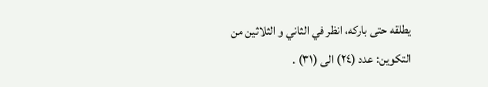يطلقه حتى باركه، انظر في الثاني و الثلاثين من التكوين: عدد (٢٤) الى (٣١) .